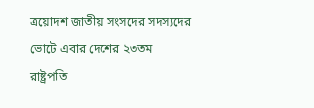ত্রয়োদশ জাতীয় সংসদের সদস্যদের ভোটে এবার দেশের ২৩তম রাষ্ট্রপতি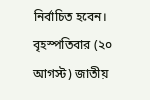নির্বাচিত হবেন। বৃহস্পতিবার (২০ আগস্ট) জাতীয়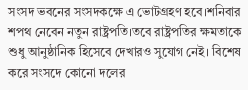সংসদ ভবনের সংসদকক্ষে এ ভোটগ্রহণ হবে।শনিবার শপথ নেবেন নতুন রাষ্ট্রপতি।তবে রাষ্ট্রপতির ক্ষমতাকে শুধু আনুষ্ঠানিক হিসেবে দেখারও সুযোগ নেই। বিশেষ করে সংসদে কোনো দলের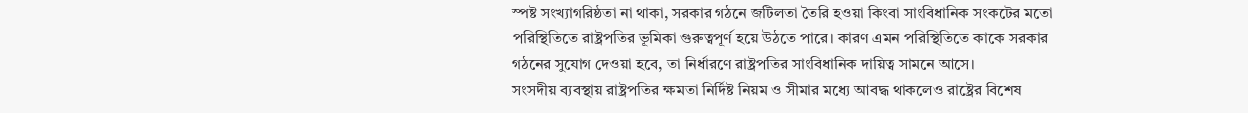স্পষ্ট সংখ্যাগরিষ্ঠতা না থাকা, সরকার গঠনে জটিলতা তৈরি হওয়া কিংবা সাংবিধানিক সংকটের মতো পরিস্থিতিতে রাষ্ট্রপতির ভূমিকা গুরুত্বপূর্ণ হয়ে উঠতে পারে। কারণ এমন পরিস্থিতিতে কাকে সরকার গঠনের সুযোগ দেওয়া হবে, তা নির্ধারণে রাষ্ট্রপতির সাংবিধানিক দায়িত্ব সামনে আসে।
সংসদীয় ব্যবস্থায় রাষ্ট্রপতির ক্ষমতা নির্দিষ্ট নিয়ম ও সীমার মধ্যে আবদ্ধ থাকলেও রাষ্ট্রের বিশেষ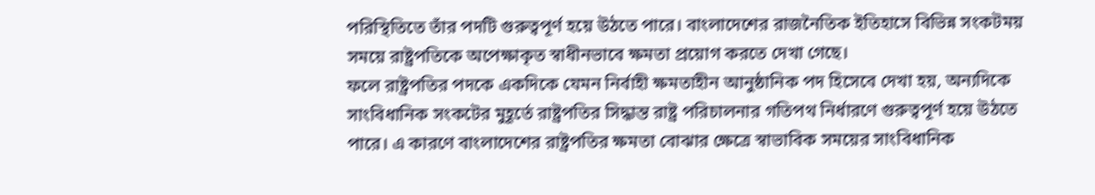পরিস্থিতিতে তাঁর পদটি গুরুত্বপূর্ণ হয়ে উঠতে পারে। বাংলাদেশের রাজনৈতিক ইতিহাসে বিভিন্ন সংকটময় সময়ে রাষ্ট্রপতিকে অপেক্ষাকৃত স্বাধীনভাবে ক্ষমতা প্রয়োগ করতে দেখা গেছে।
ফলে রাষ্ট্রপতির পদকে একদিকে যেমন নির্বাহী ক্ষমতাহীন আনুষ্ঠানিক পদ হিসেবে দেখা হয়, অন্যদিকে সাংবিধানিক সংকটের মুহূর্তে রাষ্ট্রপতির সিদ্ধান্ত রাষ্ট্র পরিচালনার গতিপথ নির্ধারণে গুরুত্বপূর্ণ হয়ে উঠতে পারে। এ কারণে বাংলাদেশের রাষ্ট্রপতির ক্ষমতা বোঝার ক্ষেত্রে স্বাভাবিক সময়ের সাংবিধানিক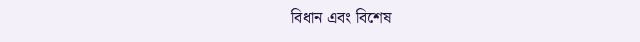বিধান এবং বিশেষ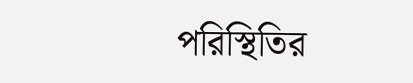পরিস্থিতির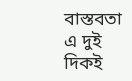বাস্তবতা এ দুই দিকই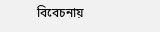বিবেচনায়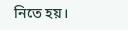নিতে হয়।